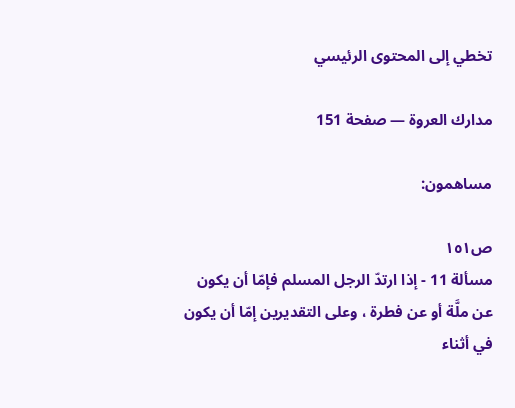تخطي إلى المحتوى الرئيسي

مدارك العروة — صفحة 151

مساهمون:

ص١٥١
مسألة 11 - إذا ارتدّ الرجل المسلم فإمّا أن يكون عن ملَّة أو عن فطرة ، وعلى التقديرين إمّا أن يكون في أثناء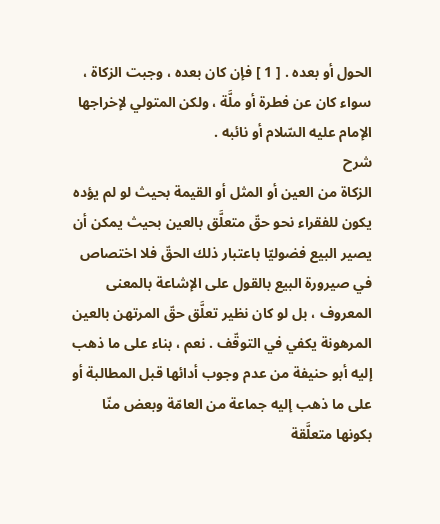الحول أو بعده . [ 1 ] فإن كان بعده ، وجبت الزكاة ، سواء كان عن فطرة أو ملَّة ، ولكن المتولي لإخراجها الإمام عليه السّلام أو نائبه .
شرح
الزكاة من العين أو المثل أو القيمة بحيث لو لم يؤده يكون للفقراء نحو حقّ متعلَّق بالعين بحيث يمكن أن يصير البيع فضوليّا باعتبار ذلك الحقّ فلا اختصاص في صيرورة البيع بالقول على الإشاعة بالمعنى المعروف ، بل لو كان نظير تعلَّق حقّ المرتهن بالعين المرهونة يكفي في التوقّف . نعم ، بناء على ما ذهب إليه أبو حنيفة من عدم وجوب أدائها قبل المطالبة أو على ما ذهب إليه جماعة من العامّة وبعض منّا بكونها متعلَّقة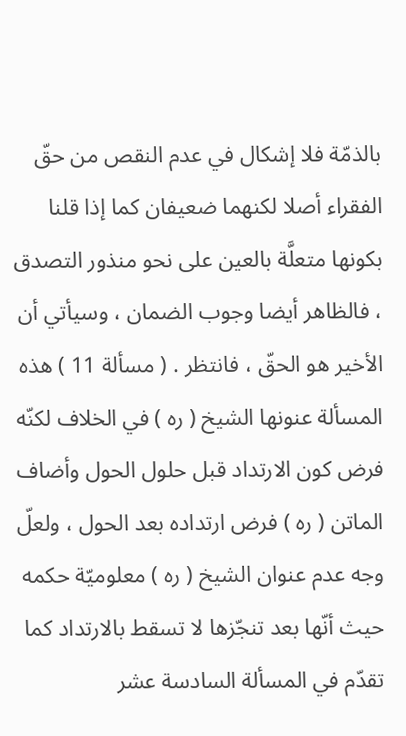بالذمّة فلا إشكال في عدم النقص من حقّ الفقراء أصلا لكنهما ضعيفان كما إذا قلنا بكونها متعلَّة بالعين على نحو منذور التصدق ، فالظاهر أيضا وجوب الضمان ، وسيأتي أن الأخير هو الحقّ ، فانتظر . ( مسألة 11 ) هذه المسألة عنونها الشيخ ( ره ) في الخلاف لكنّه فرض كون الارتداد قبل حلول الحول وأضاف الماتن ( ره ) فرض ارتداده بعد الحول ، ولعلّ وجه عدم عنوان الشيخ ( ره ) معلوميّة حكمه حيث أنّها بعد تنجّزها لا تسقط بالارتداد كما تقدّم في المسألة السادسة عشر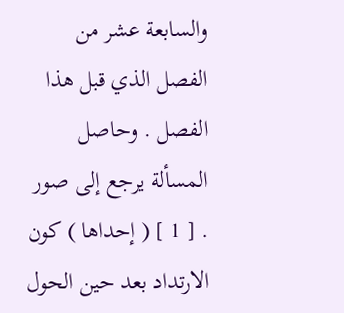والسابعة عشر من الفصل الذي قبل هذا الفصل . وحاصل المسألة يرجع إلى صور . [ 1 ] ( إحداها ) كون الارتداد بعد حين الحول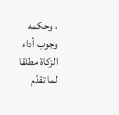، وحكمه وجوب أداء الزكاة مطلقا لما تقدّم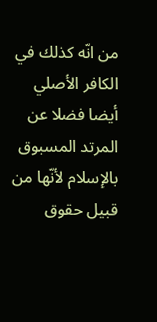من انّه كذلك في الكافر الأصلي أيضا فضلا عن المرتد المسبوق بالإسلام لأنّها من قبيل حقوق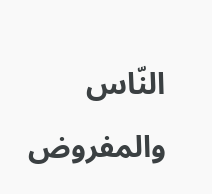النّاس والمفروض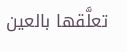تعلَّقها بالعين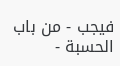فيجب - من باب الحسبة -